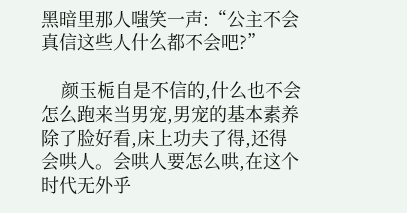黑暗里那人嗤笑一声:“公主不会真信这些人什么都不会吧?”

    颜玉栀自是不信的,什么也不会怎么跑来当男宠,男宠的基本素养除了脸好看,床上功夫了得,还得会哄人。会哄人要怎么哄,在这个时代无外乎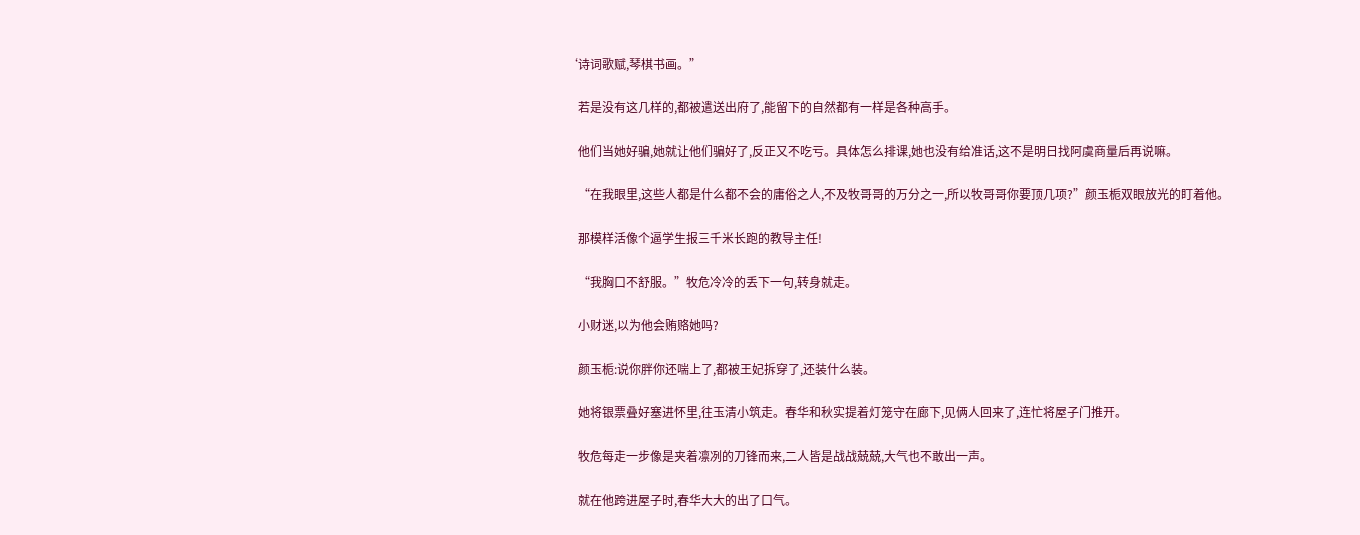‘诗词歌赋,琴棋书画。”

    若是没有这几样的,都被遣送出府了,能留下的自然都有一样是各种高手。

    他们当她好骗,她就让他们骗好了,反正又不吃亏。具体怎么排课,她也没有给准话,这不是明日找阿虞商量后再说嘛。

    “在我眼里,这些人都是什么都不会的庸俗之人,不及牧哥哥的万分之一,所以牧哥哥你要顶几项?”颜玉栀双眼放光的盯着他。

    那模样活像个逼学生报三千米长跑的教导主任!

    “我胸口不舒服。”牧危冷冷的丢下一句,转身就走。

    小财迷,以为他会贿赂她吗?

    颜玉栀:说你胖你还喘上了,都被王妃拆穿了,还装什么装。

    她将银票叠好塞进怀里,往玉清小筑走。春华和秋实提着灯笼守在廊下,见俩人回来了,连忙将屋子门推开。

    牧危每走一步像是夹着凛冽的刀锋而来,二人皆是战战兢兢,大气也不敢出一声。

    就在他跨进屋子时,春华大大的出了口气。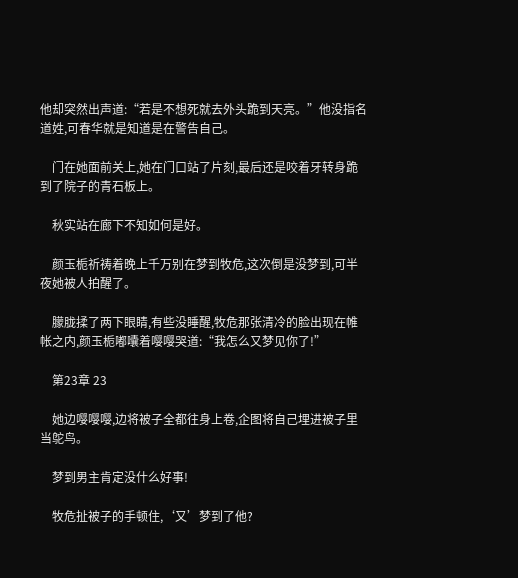他却突然出声道:“若是不想死就去外头跪到天亮。”他没指名道姓,可春华就是知道是在警告自己。

    门在她面前关上,她在门口站了片刻,最后还是咬着牙转身跪到了院子的青石板上。

    秋实站在廊下不知如何是好。

    颜玉栀祈祷着晚上千万别在梦到牧危,这次倒是没梦到,可半夜她被人拍醒了。

    朦胧揉了两下眼睛,有些没睡醒,牧危那张清冷的脸出现在帷帐之内,颜玉栀嘟囔着嘤嘤哭道:“我怎么又梦见你了!”

    第23章 23

    她边嘤嘤嘤,边将被子全都往身上卷,企图将自己埋进被子里当鸵鸟。

    梦到男主肯定没什么好事!

    牧危扯被子的手顿住,‘又’梦到了他?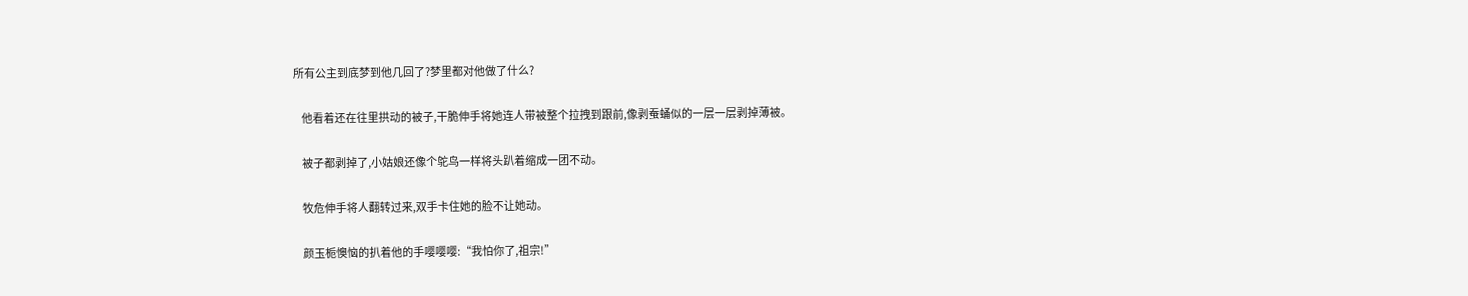所有公主到底梦到他几回了?梦里都对他做了什么?

    他看着还在往里拱动的被子,干脆伸手将她连人带被整个拉拽到跟前,像剥蚕蛹似的一层一层剥掉薄被。

    被子都剥掉了,小姑娘还像个鸵鸟一样将头趴着缩成一团不动。

    牧危伸手将人翻转过来,双手卡住她的脸不让她动。

    颜玉栀懊恼的扒着他的手嘤嘤嘤:“我怕你了,祖宗!”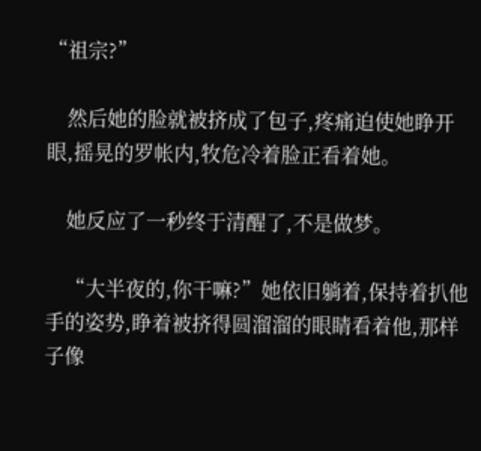“祖宗?”

    然后她的脸就被挤成了包子,疼痛迫使她睁开眼,摇晃的罗帐内,牧危冷着脸正看着她。

    她反应了一秒终于清醒了,不是做梦。

    “大半夜的,你干嘛?”她依旧躺着,保持着扒他手的姿势,睁着被挤得圆溜溜的眼睛看着他,那样子像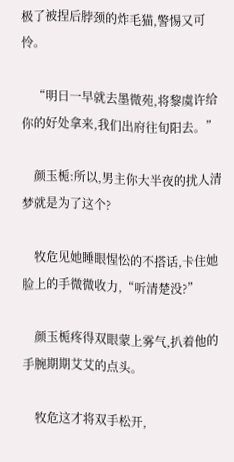极了被捏后脖颈的炸毛猫,警惕又可怜。

    “明日一早就去墨微苑,将黎虞许给你的好处拿来,我们出府往旬阳去。”

    颜玉栀:所以,男主你大半夜的扰人清梦就是为了这个?

    牧危见她睡眼惺忪的不搭话,卡住她脸上的手微微收力,“听清楚没?”

    颜玉栀疼得双眼蒙上雾气,扒着他的手腕期期艾艾的点头。

    牧危这才将双手松开,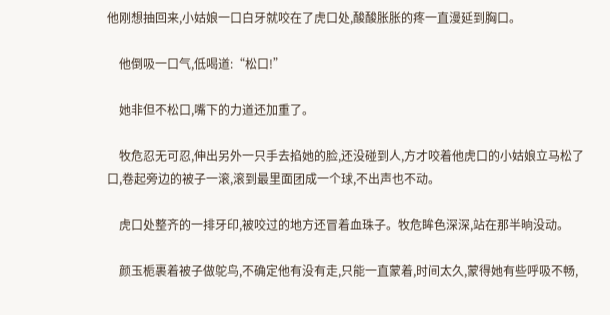他刚想抽回来,小姑娘一口白牙就咬在了虎口处,酸酸胀胀的疼一直漫延到胸口。

    他倒吸一口气,低喝道:“松口!”

    她非但不松口,嘴下的力道还加重了。

    牧危忍无可忍,伸出另外一只手去掐她的脸,还没碰到人,方才咬着他虎口的小姑娘立马松了口,卷起旁边的被子一滚,滚到最里面团成一个球,不出声也不动。

    虎口处整齐的一排牙印,被咬过的地方还冒着血珠子。牧危眸色深深,站在那半晌没动。

    颜玉栀裹着被子做鸵鸟,不确定他有没有走,只能一直蒙着,时间太久,蒙得她有些呼吸不畅,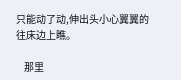只能动了动,伸出头小心翼翼的往床边上瞧。

    那里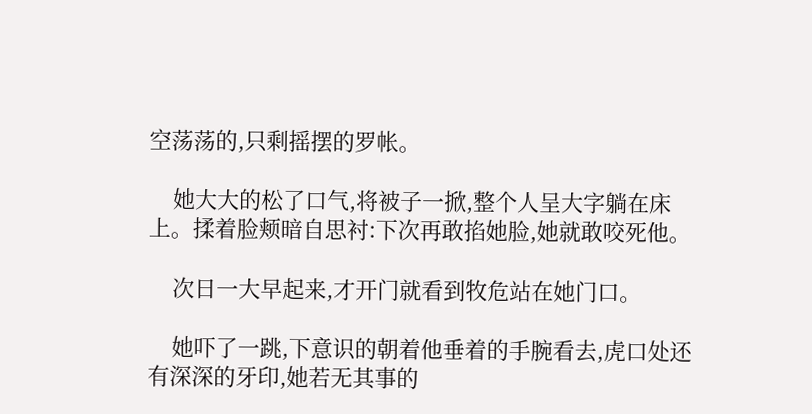空荡荡的,只剩摇摆的罗帐。

    她大大的松了口气,将被子一掀,整个人呈大字躺在床上。揉着脸颊暗自思衬:下次再敢掐她脸,她就敢咬死他。

    次日一大早起来,才开门就看到牧危站在她门口。

    她吓了一跳,下意识的朝着他垂着的手腕看去,虎口处还有深深的牙印,她若无其事的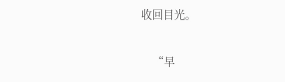收回目光。

    “早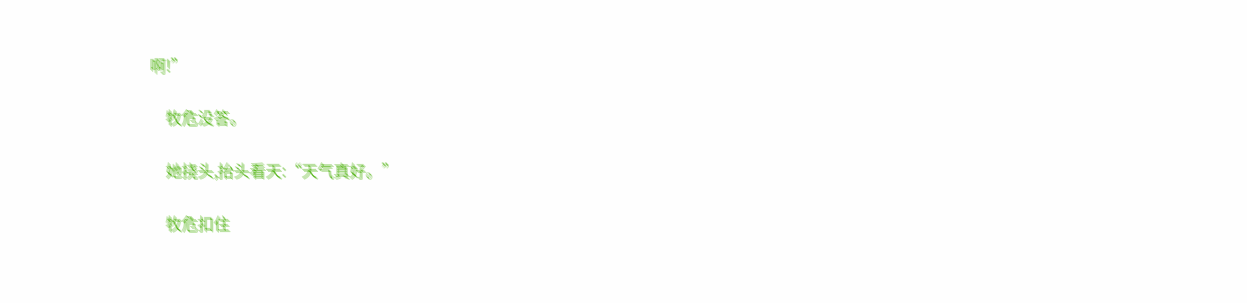啊!”

    牧危没答。

    她挠头,抬头看天:“天气真好。”

    牧危扣住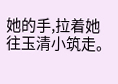她的手,拉着她往玉清小筑走。